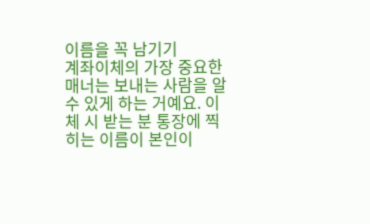이름을 꼭 남기기
계좌이체의 가장 중요한 매너는 보내는 사람을 알 수 있게 하는 거예요. 이체 시 받는 분 통장에 찍히는 이름이 본인이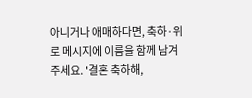아니거나 애매하다면, 축하·위로 메시지에 이름을 함께 남겨 주세요. '결혼 축하해,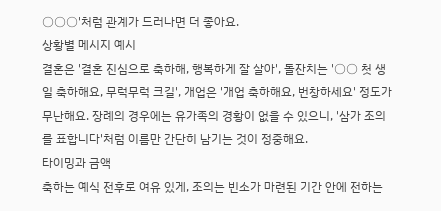○○○'처럼 관계가 드러나면 더 좋아요.
상황별 메시지 예시
결혼은 '결혼 진심으로 축하해, 행복하게 잘 살아', 돌잔치는 '○○ 첫 생일 축하해요, 무럭무럭 크길', 개업은 '개업 축하해요, 번창하세요' 정도가 무난해요. 장례의 경우에는 유가족의 경황이 없을 수 있으니, '삼가 조의를 표합니다'처럼 이름만 간단히 남기는 것이 정중해요.
타이밍과 금액
축하는 예식 전후로 여유 있게, 조의는 빈소가 마련된 기간 안에 전하는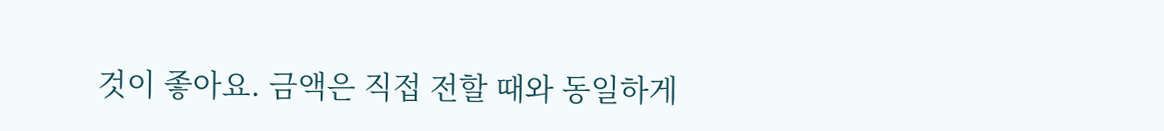것이 좋아요. 금액은 직접 전할 때와 동일하게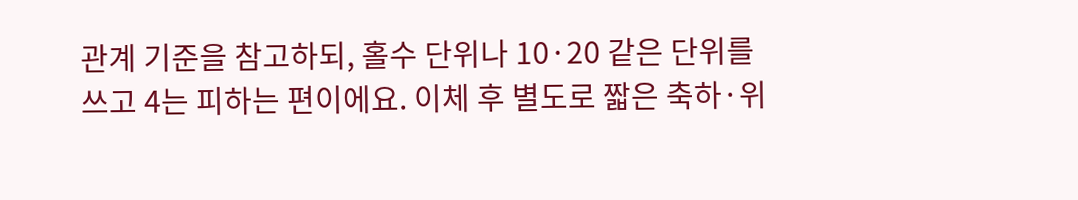관계 기준을 참고하되, 홀수 단위나 10·20 같은 단위를 쓰고 4는 피하는 편이에요. 이체 후 별도로 짧은 축하·위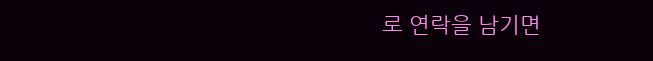로 연락을 남기면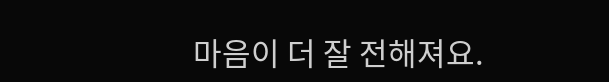마음이 더 잘 전해져요.